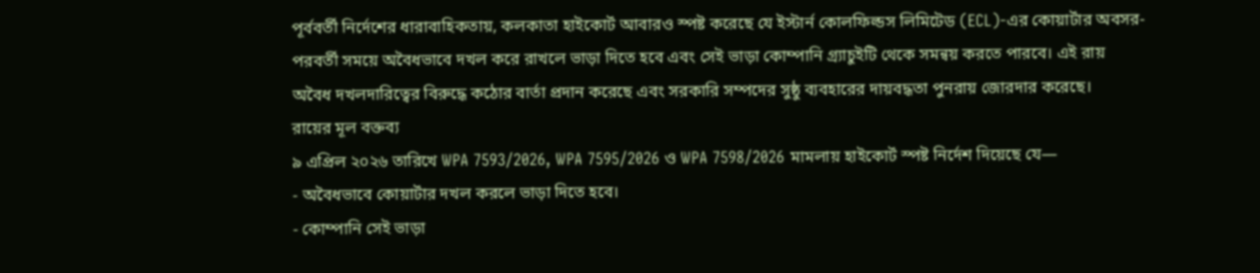পূর্ববর্তী নির্দেশের ধারাবাহিকতায়, কলকাতা হাইকোর্ট আবারও স্পষ্ট করেছে যে ইস্টার্ন কোলফিল্ডস লিমিটেড (ECL)-এর কোয়ার্টার অবসর-পরবর্তী সময়ে অবৈধভাবে দখল করে রাখলে ভাড়া দিতে হবে এবং সেই ভাড়া কোম্পানি গ্র্যাচুইটি থেকে সমন্বয় করতে পারবে। এই রায় অবৈধ দখলদারিত্বের বিরুদ্ধে কঠোর বার্তা প্রদান করেছে এবং সরকারি সম্পদের সুষ্ঠু ব্যবহারের দায়বদ্ধতা পুনরায় জোরদার করেছে।
রায়ের মূল বক্তব্য
৯ এপ্রিল ২০২৬ তারিখে WPA 7593/2026, WPA 7595/2026 ও WPA 7598/2026 মামলায় হাইকোর্ট স্পষ্ট নির্দেশ দিয়েছে যে—
- অবৈধভাবে কোয়ার্টার দখল করলে ভাড়া দিতে হবে।
- কোম্পানি সেই ভাড়া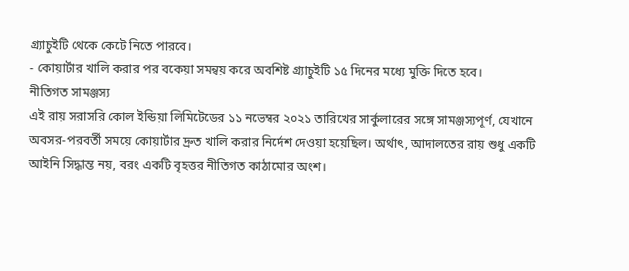গ্র্যাচুইটি থেকে কেটে নিতে পারবে।
- কোয়ার্টার খালি করার পর বকেয়া সমন্বয় করে অবশিষ্ট গ্র্যাচুইটি ১৫ দিনের মধ্যে মুক্তি দিতে হবে।
নীতিগত সামঞ্জস্য
এই রায় সরাসরি কোল ইন্ডিয়া লিমিটেডের ১১ নভেম্বর ২০২১ তারিখের সার্কুলারের সঙ্গে সামঞ্জস্যপূর্ণ, যেখানে অবসর-পরবর্তী সময়ে কোয়ার্টার দ্রুত খালি করার নির্দেশ দেওয়া হয়েছিল। অর্থাৎ, আদালতের রায় শুধু একটি আইনি সিদ্ধান্ত নয়, বরং একটি বৃহত্তর নীতিগত কাঠামোর অংশ।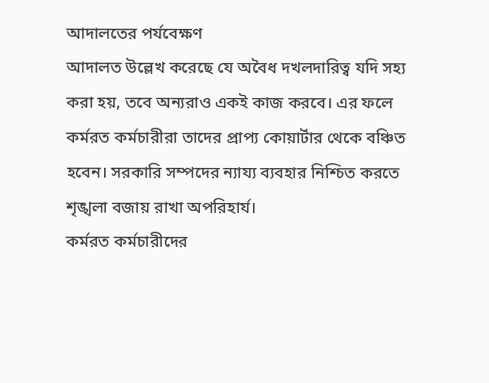আদালতের পর্যবেক্ষণ
আদালত উল্লেখ করেছে যে অবৈধ দখলদারিত্ব যদি সহ্য করা হয়, তবে অন্যরাও একই কাজ করবে। এর ফলে কর্মরত কর্মচারীরা তাদের প্রাপ্য কোয়ার্টার থেকে বঞ্চিত হবেন। সরকারি সম্পদের ন্যায্য ব্যবহার নিশ্চিত করতে শৃঙ্খলা বজায় রাখা অপরিহার্য।
কর্মরত কর্মচারীদের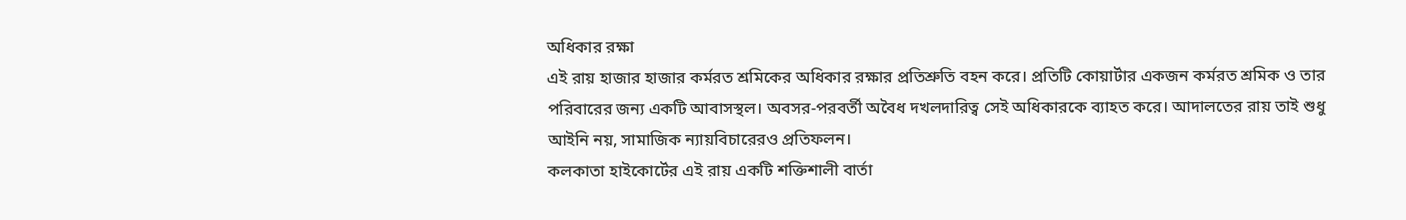অধিকার রক্ষা
এই রায় হাজার হাজার কর্মরত শ্রমিকের অধিকার রক্ষার প্রতিশ্রুতি বহন করে। প্রতিটি কোয়ার্টার একজন কর্মরত শ্রমিক ও তার পরিবারের জন্য একটি আবাসস্থল। অবসর-পরবর্তী অবৈধ দখলদারিত্ব সেই অধিকারকে ব্যাহত করে। আদালতের রায় তাই শুধু আইনি নয়, সামাজিক ন্যায়বিচারেরও প্রতিফলন।
কলকাতা হাইকোর্টের এই রায় একটি শক্তিশালী বার্তা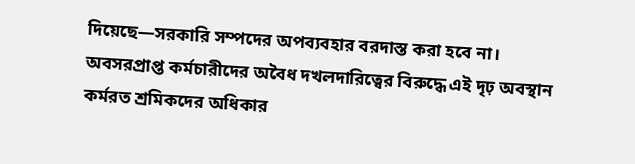দিয়েছে—সরকারি সম্পদের অপব্যবহার বরদাস্ত করা হবে না। অবসরপ্রাপ্ত কর্মচারীদের অবৈধ দখলদারিত্বের বিরুদ্ধে এই দৃঢ় অবস্থান কর্মরত শ্রমিকদের অধিকার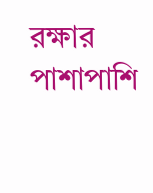রক্ষার পাশাপাশি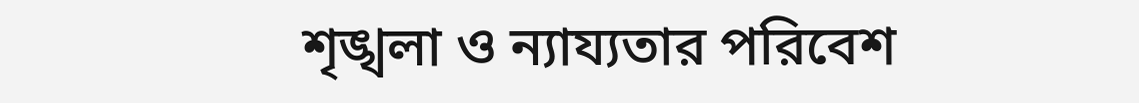শৃঙ্খলা ও ন্যায্যতার পরিবেশ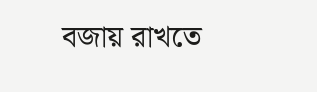বজায় রাখতে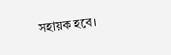সহায়ক হবে।